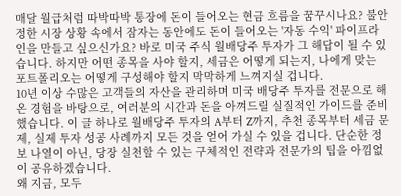매달 월급처럼 따박따박 통장에 돈이 들어오는 현금 흐름을 꿈꾸시나요? 불안정한 시장 상황 속에서 잠자는 동안에도 돈이 들어오는 '자동 수익' 파이프라인을 만들고 싶으신가요? 바로 미국 주식 월배당주 투자가 그 해답이 될 수 있습니다. 하지만 어떤 종목을 사야 할지, 세금은 어떻게 되는지, 나에게 맞는 포트폴리오는 어떻게 구성해야 할지 막막하게 느껴지실 겁니다.
10년 이상 수많은 고객들의 자산을 관리하며 미국 배당주 투자를 전문으로 해온 경험을 바탕으로, 여러분의 시간과 돈을 아껴드릴 실질적인 가이드를 준비했습니다. 이 글 하나로 월배당주 투자의 A부터 Z까지, 추천 종목부터 세금 문제, 실제 투자 성공 사례까지 모든 것을 얻어 가실 수 있을 겁니다. 단순한 정보 나열이 아닌, 당장 실천할 수 있는 구체적인 전략과 전문가의 팁을 아낌없이 공유하겠습니다.
왜 지금, 모두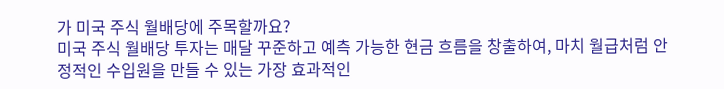가 미국 주식 월배당에 주목할까요?
미국 주식 월배당 투자는 매달 꾸준하고 예측 가능한 현금 흐름을 창출하여, 마치 월급처럼 안정적인 수입원을 만들 수 있는 가장 효과적인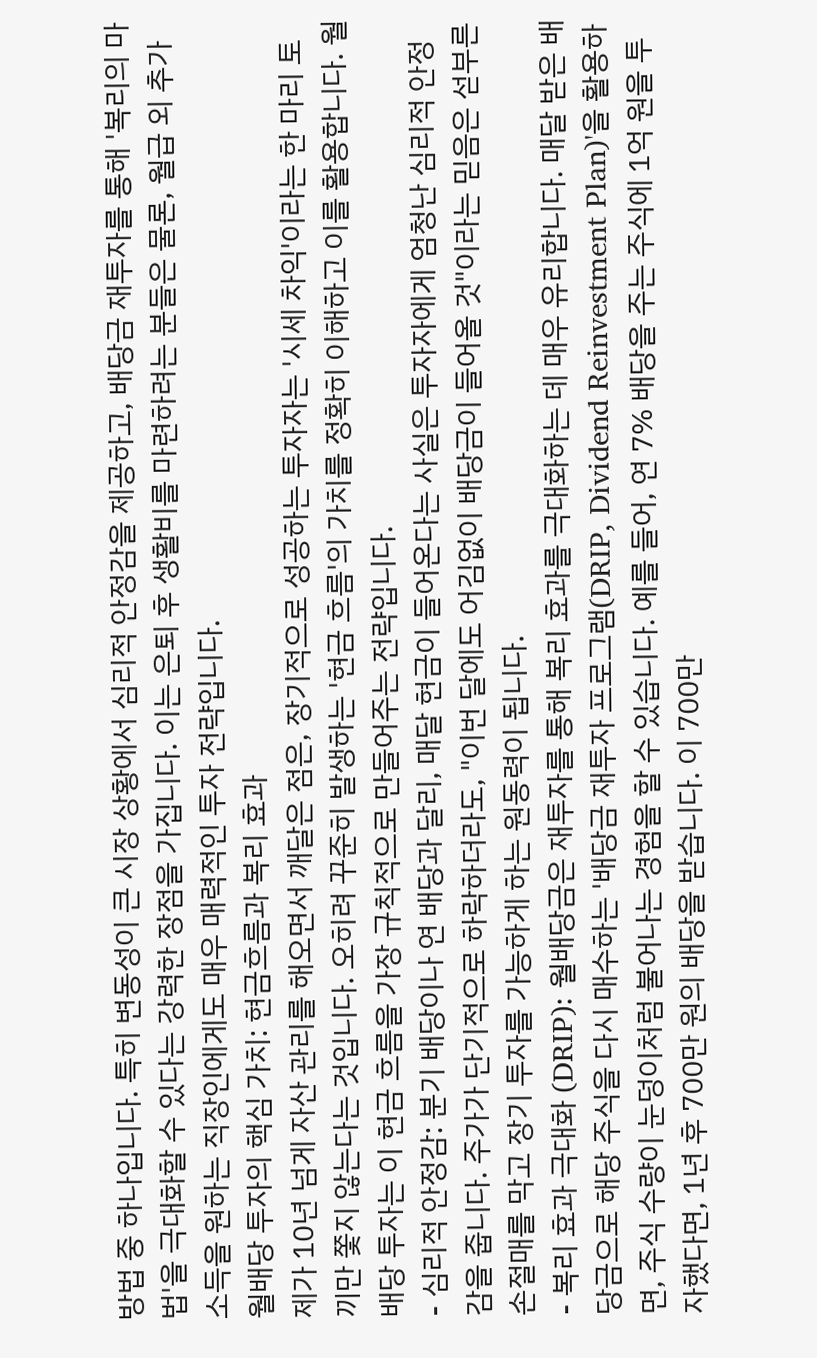방법 중 하나입니다. 특히 변동성이 큰 시장 상황에서 심리적 안정감을 제공하고, 배당금 재투자를 통해 '복리의 마법'을 극대화할 수 있다는 강력한 장점을 가집니다. 이는 은퇴 후 생활비를 마련하려는 분들은 물론, 월급 외 추가 소득을 원하는 직장인에게도 매우 매력적인 투자 전략입니다.
월배당 투자의 핵심 가치: 현금흐름과 복리 효과
제가 10년 넘게 자산 관리를 해오면서 깨달은 점은, 장기적으로 성공하는 투자자는 '시세 차익'이라는 한 마리 토끼만 쫓지 않는다는 것입니다. 오히려 꾸준히 발생하는 '현금 흐름'의 가치를 정확히 이해하고 이를 활용합니다. 월배당 투자는 이 현금 흐름을 가장 규칙적으로 만들어주는 전략입니다.
- 심리적 안정감: 분기 배당이나 연 배당과 달리, 매달 현금이 들어온다는 사실은 투자자에게 엄청난 심리적 안정감을 줍니다. 주가가 단기적으로 하락하더라도, "이번 달에도 어김없이 배당금이 들어올 것"이라는 믿음은 섣부른 손절매를 막고 장기 투자를 가능하게 하는 원동력이 됩니다.
- 복리 효과 극대화 (DRIP): 월배당금은 재투자를 통해 복리 효과를 극대화하는 데 매우 유리합니다. 매달 받은 배당금으로 해당 주식을 다시 매수하는 '배당금 재투자 프로그램(DRIP, Dividend Reinvestment Plan)'을 활용하면, 주식 수량이 눈덩이처럼 불어나는 경험을 할 수 있습니다. 예를 들어, 연 7% 배당을 주는 주식에 1억 원을 투자했다면, 1년 후 700만 원의 배당을 받습니다. 이 700만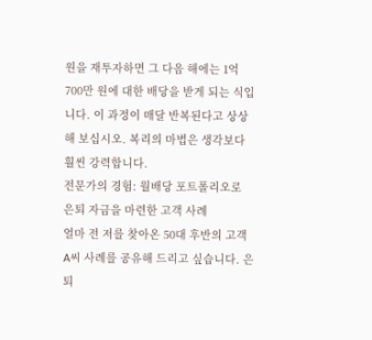원을 재투자하면 그 다음 해에는 1억 700만 원에 대한 배당을 받게 되는 식입니다. 이 과정이 매달 반복된다고 상상해 보십시오. 복리의 마법은 생각보다 훨씬 강력합니다.
전문가의 경험: 월배당 포트폴리오로 은퇴 자금을 마련한 고객 사례
얼마 전 저를 찾아온 50대 후반의 고객 A씨 사례를 공유해 드리고 싶습니다. 은퇴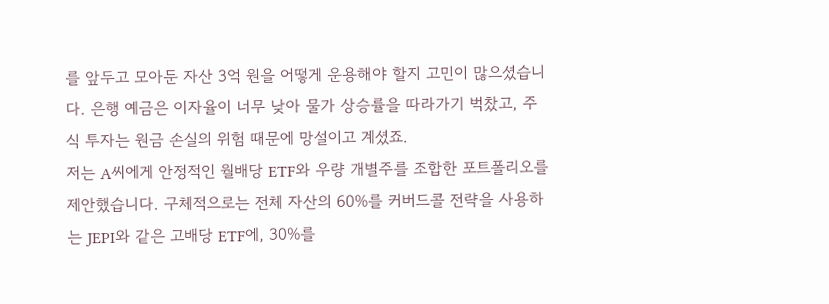를 앞두고 모아둔 자산 3억 원을 어떻게 운용해야 할지 고민이 많으셨습니다. 은행 예금은 이자율이 너무 낮아 물가 상승률을 따라가기 벅찼고, 주식 투자는 원금 손실의 위험 때문에 망설이고 계셨죠.
저는 A씨에게 안정적인 월배당 ETF와 우량 개별주를 조합한 포트폴리오를 제안했습니다. 구체적으로는 전체 자산의 60%를 커버드콜 전략을 사용하는 JEPI와 같은 고배당 ETF에, 30%를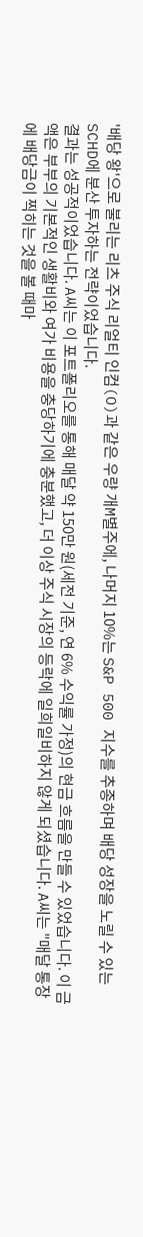'배당 왕'으로 불리는 리츠 주식 리얼티 인컴(O)과 같은 우량 개M별주에, 나머지 10%는 S&P 500 지수를 추종하며 배당 성장을 노릴 수 있는 SCHD에 분산 투자하는 전략이었습니다.
결과는 성공적이었습니다. A씨는 이 포트폴리오를 통해 매달 약 150만 원(세전 기준, 연 6% 수익률 가정)의 현금 흐름을 만들 수 있었습니다. 이 금액은 부부의 기본적인 생활비와 여가 비용을 충당하기에 충분했고, 더 이상 주식 시장의 등락에 일희일비하지 않게 되셨습니다. A씨는 "매달 통장에 배당금이 찍히는 것을 볼 때마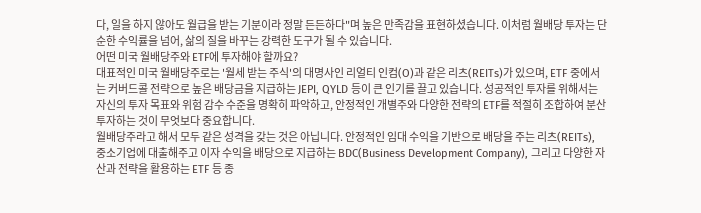다, 일을 하지 않아도 월급을 받는 기분이라 정말 든든하다"며 높은 만족감을 표현하셨습니다. 이처럼 월배당 투자는 단순한 수익률을 넘어, 삶의 질을 바꾸는 강력한 도구가 될 수 있습니다.
어떤 미국 월배당주와 ETF에 투자해야 할까요?
대표적인 미국 월배당주로는 '월세 받는 주식'의 대명사인 리얼티 인컴(O)과 같은 리츠(REITs)가 있으며, ETF 중에서는 커버드콜 전략으로 높은 배당금을 지급하는 JEPI, QYLD 등이 큰 인기를 끌고 있습니다. 성공적인 투자를 위해서는 자신의 투자 목표와 위험 감수 수준을 명확히 파악하고, 안정적인 개별주와 다양한 전략의 ETF를 적절히 조합하여 분산 투자하는 것이 무엇보다 중요합니다.
월배당주라고 해서 모두 같은 성격을 갖는 것은 아닙니다. 안정적인 임대 수익을 기반으로 배당을 주는 리츠(REITs), 중소기업에 대출해주고 이자 수익을 배당으로 지급하는 BDC(Business Development Company), 그리고 다양한 자산과 전략을 활용하는 ETF 등 종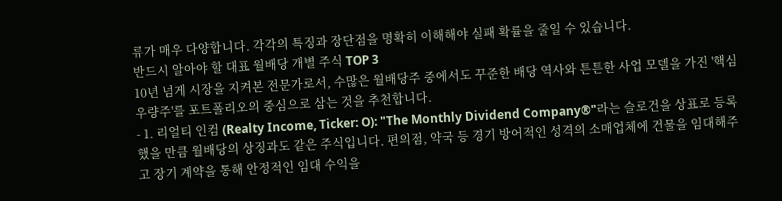류가 매우 다양합니다. 각각의 특징과 장단점을 명확히 이해해야 실패 확률을 줄일 수 있습니다.
반드시 알아야 할 대표 월배당 개별 주식 TOP 3
10년 넘게 시장을 지켜본 전문가로서, 수많은 월배당주 중에서도 꾸준한 배당 역사와 튼튼한 사업 모델을 가진 '핵심 우량주'를 포트폴리오의 중심으로 삼는 것을 추천합니다.
- 1. 리얼티 인컴 (Realty Income, Ticker: O): "The Monthly Dividend Company®"라는 슬로건을 상표로 등록했을 만큼 월배당의 상징과도 같은 주식입니다. 편의점, 약국 등 경기 방어적인 성격의 소매업체에 건물을 임대해주고 장기 계약을 통해 안정적인 임대 수익을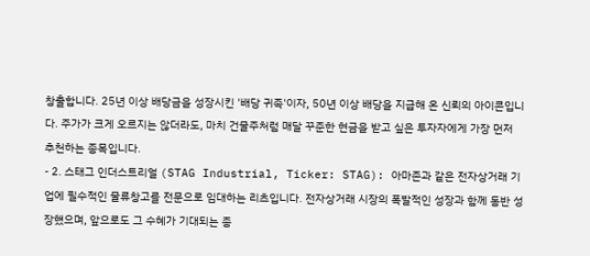창출합니다. 25년 이상 배당금을 성장시킨 '배당 귀족'이자, 50년 이상 배당을 지급해 온 신뢰의 아이콘입니다. 주가가 크게 오르지는 않더라도, 마치 건물주처럼 매달 꾸준한 현금을 받고 싶은 투자자에게 가장 먼저 추천하는 종목입니다.
- 2. 스태그 인더스트리얼 (STAG Industrial, Ticker: STAG): 아마존과 같은 전자상거래 기업에 필수적인 물류창고를 전문으로 임대하는 리츠입니다. 전자상거래 시장의 폭발적인 성장과 함께 동반 성장했으며, 앞으로도 그 수혜가 기대되는 종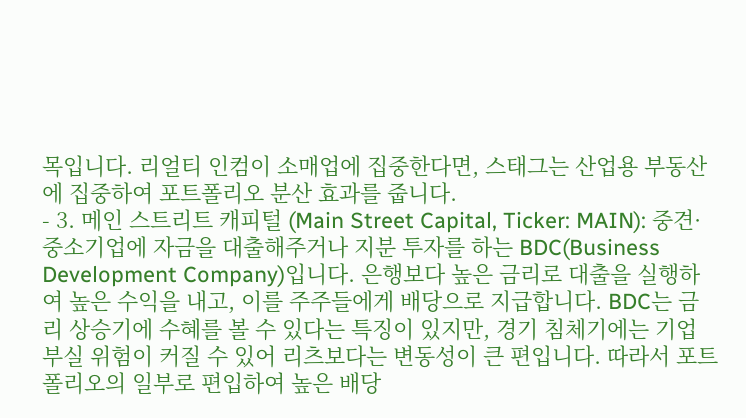목입니다. 리얼티 인컴이 소매업에 집중한다면, 스태그는 산업용 부동산에 집중하여 포트폴리오 분산 효과를 줍니다.
- 3. 메인 스트리트 캐피털 (Main Street Capital, Ticker: MAIN): 중견·중소기업에 자금을 대출해주거나 지분 투자를 하는 BDC(Business Development Company)입니다. 은행보다 높은 금리로 대출을 실행하여 높은 수익을 내고, 이를 주주들에게 배당으로 지급합니다. BDC는 금리 상승기에 수혜를 볼 수 있다는 특징이 있지만, 경기 침체기에는 기업 부실 위험이 커질 수 있어 리츠보다는 변동성이 큰 편입니다. 따라서 포트폴리오의 일부로 편입하여 높은 배당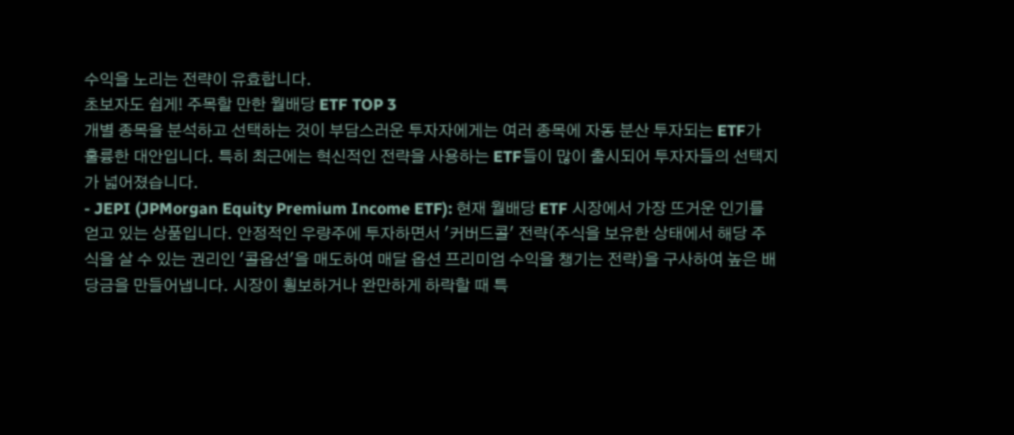수익을 노리는 전략이 유효합니다.
초보자도 쉽게! 주목할 만한 월배당 ETF TOP 3
개별 종목을 분석하고 선택하는 것이 부담스러운 투자자에게는 여러 종목에 자동 분산 투자되는 ETF가 훌륭한 대안입니다. 특히 최근에는 혁신적인 전략을 사용하는 ETF들이 많이 출시되어 투자자들의 선택지가 넓어졌습니다.
- JEPI (JPMorgan Equity Premium Income ETF): 현재 월배당 ETF 시장에서 가장 뜨거운 인기를 얻고 있는 상품입니다. 안정적인 우량주에 투자하면서 '커버드콜' 전략(주식을 보유한 상태에서 해당 주식을 살 수 있는 권리인 '콜옵션'을 매도하여 매달 옵션 프리미엄 수익을 챙기는 전략)을 구사하여 높은 배당금을 만들어냅니다. 시장이 횡보하거나 완만하게 하락할 때 특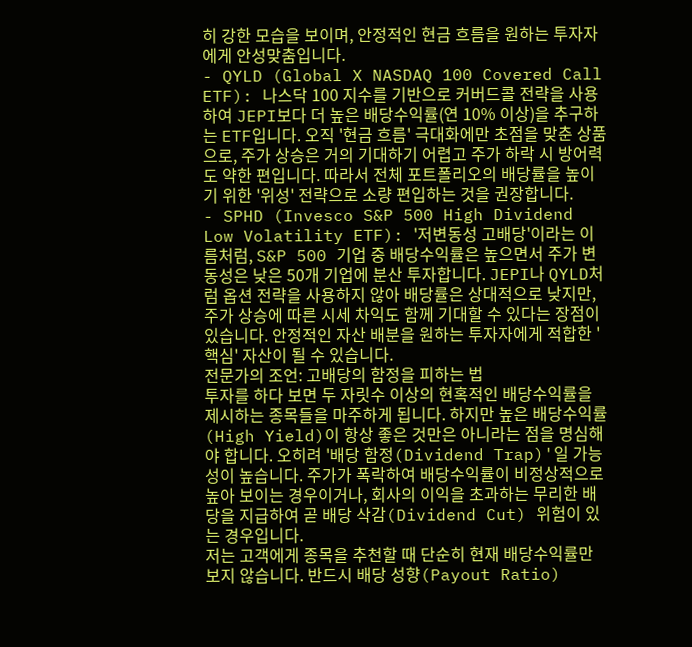히 강한 모습을 보이며, 안정적인 현금 흐름을 원하는 투자자에게 안성맞춤입니다.
- QYLD (Global X NASDAQ 100 Covered Call ETF): 나스닥 100 지수를 기반으로 커버드콜 전략을 사용하여 JEPI보다 더 높은 배당수익률(연 10% 이상)을 추구하는 ETF입니다. 오직 '현금 흐름' 극대화에만 초점을 맞춘 상품으로, 주가 상승은 거의 기대하기 어렵고 주가 하락 시 방어력도 약한 편입니다. 따라서 전체 포트폴리오의 배당률을 높이기 위한 '위성' 전략으로 소량 편입하는 것을 권장합니다.
- SPHD (Invesco S&P 500 High Dividend Low Volatility ETF): '저변동성 고배당'이라는 이름처럼, S&P 500 기업 중 배당수익률은 높으면서 주가 변동성은 낮은 50개 기업에 분산 투자합니다. JEPI나 QYLD처럼 옵션 전략을 사용하지 않아 배당률은 상대적으로 낮지만, 주가 상승에 따른 시세 차익도 함께 기대할 수 있다는 장점이 있습니다. 안정적인 자산 배분을 원하는 투자자에게 적합한 '핵심' 자산이 될 수 있습니다.
전문가의 조언: 고배당의 함정을 피하는 법
투자를 하다 보면 두 자릿수 이상의 현혹적인 배당수익률을 제시하는 종목들을 마주하게 됩니다. 하지만 높은 배당수익률(High Yield)이 항상 좋은 것만은 아니라는 점을 명심해야 합니다. 오히려 '배당 함정(Dividend Trap)'일 가능성이 높습니다. 주가가 폭락하여 배당수익률이 비정상적으로 높아 보이는 경우이거나, 회사의 이익을 초과하는 무리한 배당을 지급하여 곧 배당 삭감(Dividend Cut) 위험이 있는 경우입니다.
저는 고객에게 종목을 추천할 때 단순히 현재 배당수익률만 보지 않습니다. 반드시 배당 성향(Payout Ratio)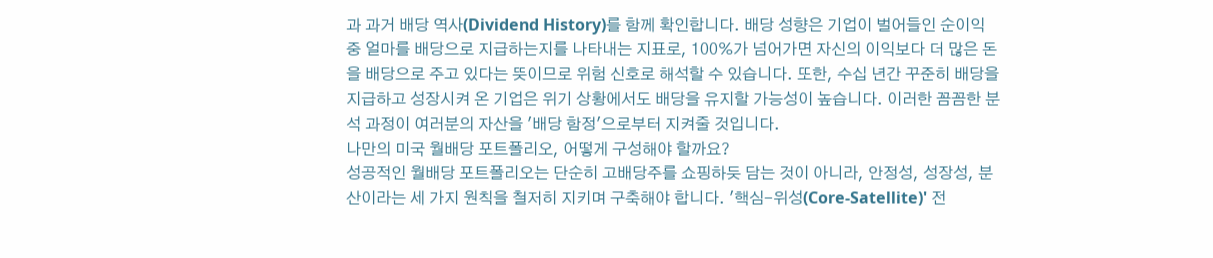과 과거 배당 역사(Dividend History)를 함께 확인합니다. 배당 성향은 기업이 벌어들인 순이익 중 얼마를 배당으로 지급하는지를 나타내는 지표로, 100%가 넘어가면 자신의 이익보다 더 많은 돈을 배당으로 주고 있다는 뜻이므로 위험 신호로 해석할 수 있습니다. 또한, 수십 년간 꾸준히 배당을 지급하고 성장시켜 온 기업은 위기 상황에서도 배당을 유지할 가능성이 높습니다. 이러한 꼼꼼한 분석 과정이 여러분의 자산을 '배당 함정'으로부터 지켜줄 것입니다.
나만의 미국 월배당 포트폴리오, 어떻게 구성해야 할까요?
성공적인 월배당 포트폴리오는 단순히 고배당주를 쇼핑하듯 담는 것이 아니라, 안정성, 성장성, 분산이라는 세 가지 원칙을 철저히 지키며 구축해야 합니다. '핵심-위성(Core-Satellite)' 전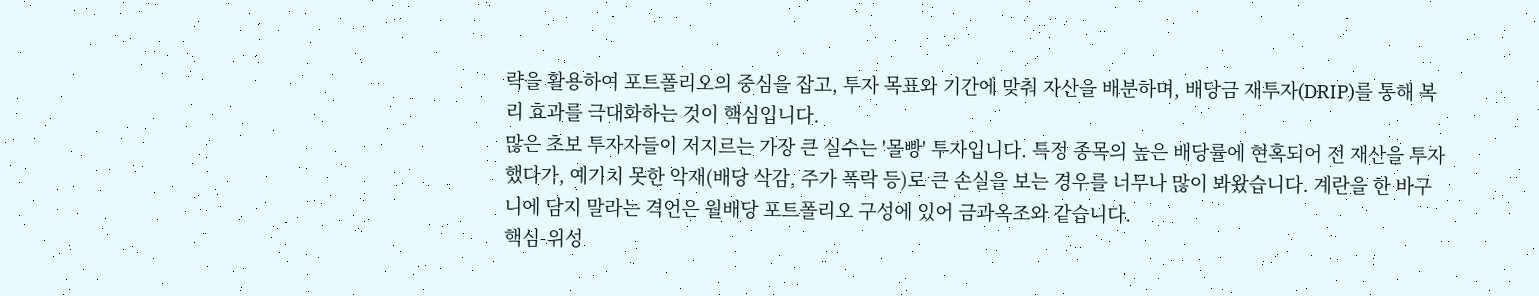략을 활용하여 포트폴리오의 중심을 잡고, 투자 목표와 기간에 맞춰 자산을 배분하며, 배당금 재투자(DRIP)를 통해 복리 효과를 극대화하는 것이 핵심입니다.
많은 초보 투자자들이 저지르는 가장 큰 실수는 '몰빵' 투자입니다. 특정 종목의 높은 배당률에 현혹되어 전 재산을 투자했다가, 예기치 못한 악재(배당 삭감, 주가 폭락 등)로 큰 손실을 보는 경우를 너무나 많이 봐왔습니다. 계란을 한 바구니에 담지 말라는 격언은 월배당 포트폴리오 구성에 있어 금과옥조와 같습니다.
핵심-위성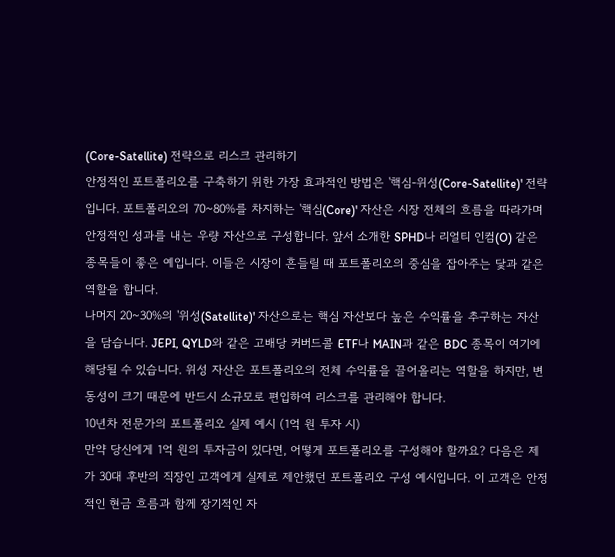(Core-Satellite) 전략으로 리스크 관리하기
안정적인 포트폴리오를 구축하기 위한 가장 효과적인 방법은 '핵심-위성(Core-Satellite)' 전략입니다. 포트폴리오의 70~80%를 차지하는 '핵심(Core)' 자산은 시장 전체의 흐름을 따라가며 안정적인 성과를 내는 우량 자산으로 구성합니다. 앞서 소개한 SPHD나 리얼티 인컴(O) 같은 종목들이 좋은 예입니다. 이들은 시장이 흔들릴 때 포트폴리오의 중심을 잡아주는 닻과 같은 역할을 합니다.
나머지 20~30%의 '위성(Satellite)' 자산으로는 핵심 자산보다 높은 수익률을 추구하는 자산을 담습니다. JEPI, QYLD와 같은 고배당 커버드콜 ETF나 MAIN과 같은 BDC 종목이 여기에 해당될 수 있습니다. 위성 자산은 포트폴리오의 전체 수익률을 끌어올리는 역할을 하지만, 변동성이 크기 때문에 반드시 소규모로 편입하여 리스크를 관리해야 합니다.
10년차 전문가의 포트폴리오 실제 예시 (1억 원 투자 시)
만약 당신에게 1억 원의 투자금이 있다면, 어떻게 포트폴리오를 구성해야 할까요? 다음은 제가 30대 후반의 직장인 고객에게 실제로 제안했던 포트폴리오 구성 예시입니다. 이 고객은 안정적인 현금 흐름과 함께 장기적인 자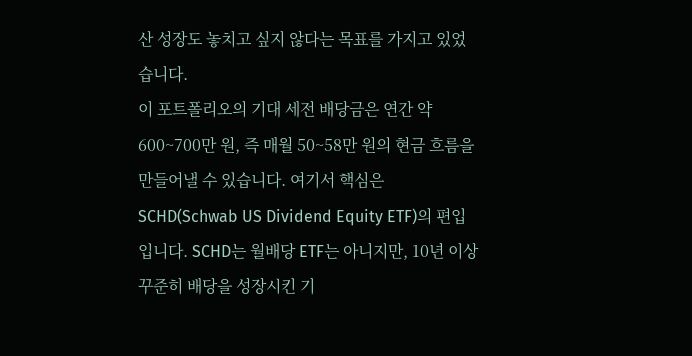산 성장도 놓치고 싶지 않다는 목표를 가지고 있었습니다.
이 포트폴리오의 기대 세전 배당금은 연간 약 600~700만 원, 즉 매월 50~58만 원의 현금 흐름을 만들어낼 수 있습니다. 여기서 핵심은 SCHD(Schwab US Dividend Equity ETF)의 편입입니다. SCHD는 월배당 ETF는 아니지만, 10년 이상 꾸준히 배당을 성장시킨 기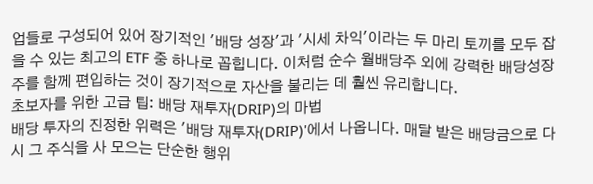업들로 구성되어 있어 장기적인 '배당 성장'과 '시세 차익'이라는 두 마리 토끼를 모두 잡을 수 있는 최고의 ETF 중 하나로 꼽힙니다. 이처럼 순수 월배당주 외에 강력한 배당성장주를 함께 편입하는 것이 장기적으로 자산을 불리는 데 훨씬 유리합니다.
초보자를 위한 고급 팁: 배당 재투자(DRIP)의 마법
배당 투자의 진정한 위력은 '배당 재투자(DRIP)'에서 나옵니다. 매달 받은 배당금으로 다시 그 주식을 사 모으는 단순한 행위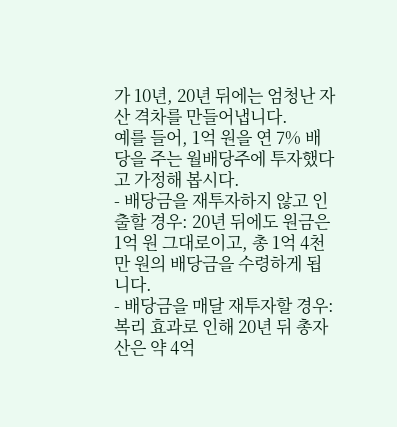가 10년, 20년 뒤에는 엄청난 자산 격차를 만들어냅니다.
예를 들어, 1억 원을 연 7% 배당을 주는 월배당주에 투자했다고 가정해 봅시다.
- 배당금을 재투자하지 않고 인출할 경우: 20년 뒤에도 원금은 1억 원 그대로이고, 총 1억 4천만 원의 배당금을 수령하게 됩니다.
- 배당금을 매달 재투자할 경우: 복리 효과로 인해 20년 뒤 총자산은 약 4억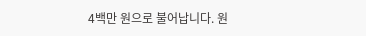4백만 원으로 불어납니다. 원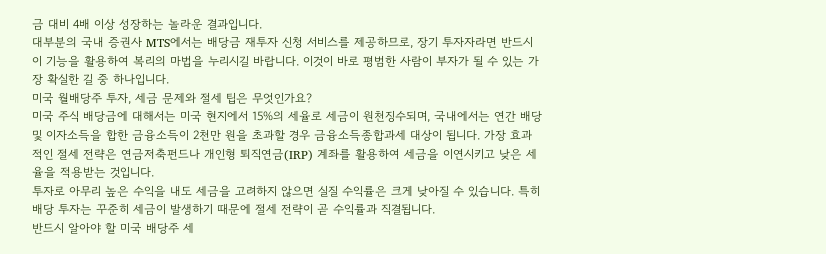금 대비 4배 이상 성장하는 놀라운 결과입니다.
대부분의 국내 증권사 MTS에서는 배당금 재투자 신청 서비스를 제공하므로, 장기 투자자라면 반드시 이 기능을 활용하여 복리의 마법을 누리시길 바랍니다. 이것이 바로 평범한 사람이 부자가 될 수 있는 가장 확실한 길 중 하나입니다.
미국 월배당주 투자, 세금 문제와 절세 팁은 무엇인가요?
미국 주식 배당금에 대해서는 미국 현지에서 15%의 세율로 세금이 원천징수되며, 국내에서는 연간 배당 및 이자소득을 합한 금융소득이 2천만 원을 초과할 경우 금융소득종합과세 대상이 됩니다. 가장 효과적인 절세 전략은 연금저축펀드나 개인형 퇴직연금(IRP) 계좌를 활용하여 세금을 이연시키고 낮은 세율을 적용받는 것입니다.
투자로 아무리 높은 수익을 내도 세금을 고려하지 않으면 실질 수익률은 크게 낮아질 수 있습니다. 특히 배당 투자는 꾸준히 세금이 발생하기 때문에 절세 전략이 곧 수익률과 직결됩니다.
반드시 알아야 할 미국 배당주 세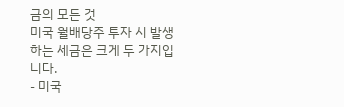금의 모든 것
미국 월배당주 투자 시 발생하는 세금은 크게 두 가지입니다.
- 미국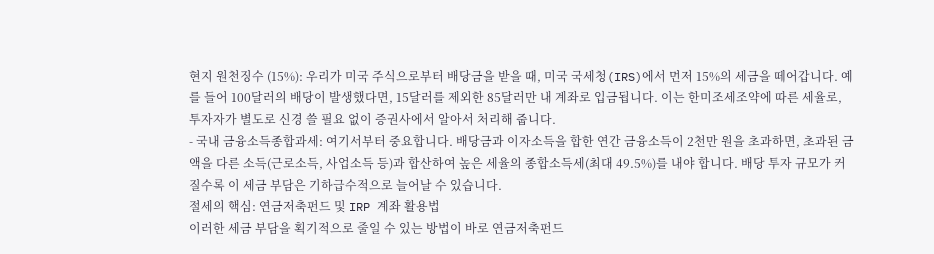현지 원천징수 (15%): 우리가 미국 주식으로부터 배당금을 받을 때, 미국 국세청(IRS)에서 먼저 15%의 세금을 떼어갑니다. 예를 들어 100달러의 배당이 발생했다면, 15달러를 제외한 85달러만 내 계좌로 입금됩니다. 이는 한미조세조약에 따른 세율로, 투자자가 별도로 신경 쓸 필요 없이 증권사에서 알아서 처리해 줍니다.
- 국내 금융소득종합과세: 여기서부터 중요합니다. 배당금과 이자소득을 합한 연간 금융소득이 2천만 원을 초과하면, 초과된 금액을 다른 소득(근로소득, 사업소득 등)과 합산하여 높은 세율의 종합소득세(최대 49.5%)를 내야 합니다. 배당 투자 규모가 커질수록 이 세금 부담은 기하급수적으로 늘어날 수 있습니다.
절세의 핵심: 연금저축펀드 및 IRP 계좌 활용법
이러한 세금 부담을 획기적으로 줄일 수 있는 방법이 바로 연금저축펀드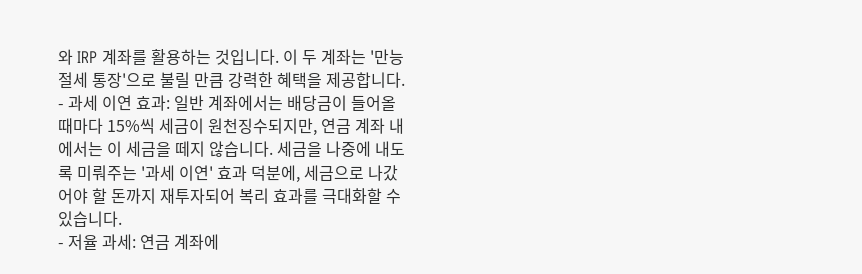와 IRP 계좌를 활용하는 것입니다. 이 두 계좌는 '만능 절세 통장'으로 불릴 만큼 강력한 혜택을 제공합니다.
- 과세 이연 효과: 일반 계좌에서는 배당금이 들어올 때마다 15%씩 세금이 원천징수되지만, 연금 계좌 내에서는 이 세금을 떼지 않습니다. 세금을 나중에 내도록 미뤄주는 '과세 이연' 효과 덕분에, 세금으로 나갔어야 할 돈까지 재투자되어 복리 효과를 극대화할 수 있습니다.
- 저율 과세: 연금 계좌에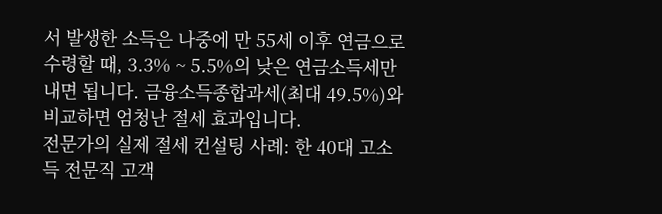서 발생한 소득은 나중에 만 55세 이후 연금으로 수령할 때, 3.3% ~ 5.5%의 낮은 연금소득세만 내면 됩니다. 금융소득종합과세(최대 49.5%)와 비교하면 엄청난 절세 효과입니다.
전문가의 실제 절세 컨설팅 사례: 한 40대 고소득 전문직 고객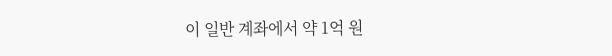이 일반 계좌에서 약 1억 원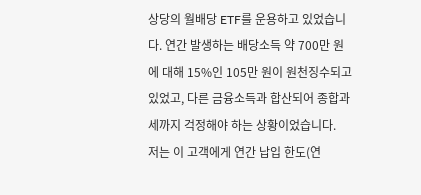상당의 월배당 ETF를 운용하고 있었습니다. 연간 발생하는 배당소득 약 700만 원에 대해 15%인 105만 원이 원천징수되고 있었고, 다른 금융소득과 합산되어 종합과세까지 걱정해야 하는 상황이었습니다.
저는 이 고객에게 연간 납입 한도(연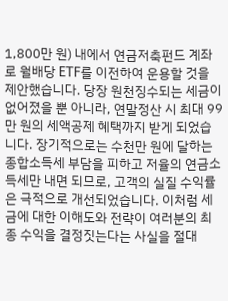1,800만 원) 내에서 연금저축펀드 계좌로 월배당 ETF를 이전하여 운용할 것을 제안했습니다. 당장 원천징수되는 세금이 없어졌을 뿐 아니라, 연말정산 시 최대 99만 원의 세액공제 혜택까지 받게 되었습니다. 장기적으로는 수천만 원에 달하는 종합소득세 부담을 피하고 저율의 연금소득세만 내면 되므로, 고객의 실질 수익률은 극적으로 개선되었습니다. 이처럼 세금에 대한 이해도와 전략이 여러분의 최종 수익을 결정짓는다는 사실을 절대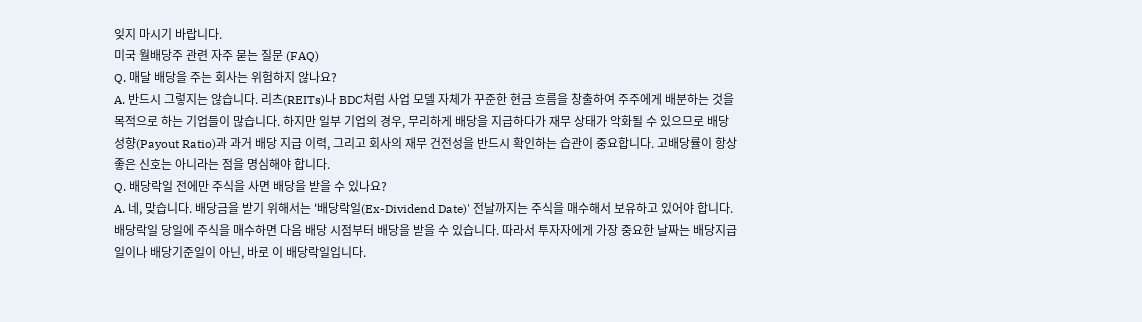잊지 마시기 바랍니다.
미국 월배당주 관련 자주 묻는 질문 (FAQ)
Q. 매달 배당을 주는 회사는 위험하지 않나요?
A. 반드시 그렇지는 않습니다. 리츠(REITs)나 BDC처럼 사업 모델 자체가 꾸준한 현금 흐름을 창출하여 주주에게 배분하는 것을 목적으로 하는 기업들이 많습니다. 하지만 일부 기업의 경우, 무리하게 배당을 지급하다가 재무 상태가 악화될 수 있으므로 배당 성향(Payout Ratio)과 과거 배당 지급 이력, 그리고 회사의 재무 건전성을 반드시 확인하는 습관이 중요합니다. 고배당률이 항상 좋은 신호는 아니라는 점을 명심해야 합니다.
Q. 배당락일 전에만 주식을 사면 배당을 받을 수 있나요?
A. 네, 맞습니다. 배당금을 받기 위해서는 '배당락일(Ex-Dividend Date)' 전날까지는 주식을 매수해서 보유하고 있어야 합니다. 배당락일 당일에 주식을 매수하면 다음 배당 시점부터 배당을 받을 수 있습니다. 따라서 투자자에게 가장 중요한 날짜는 배당지급일이나 배당기준일이 아닌, 바로 이 배당락일입니다.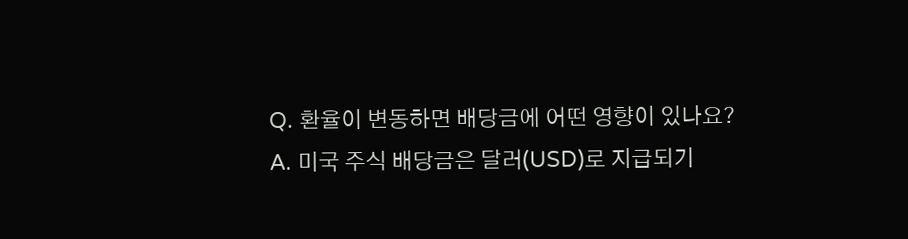Q. 환율이 변동하면 배당금에 어떤 영향이 있나요?
A. 미국 주식 배당금은 달러(USD)로 지급되기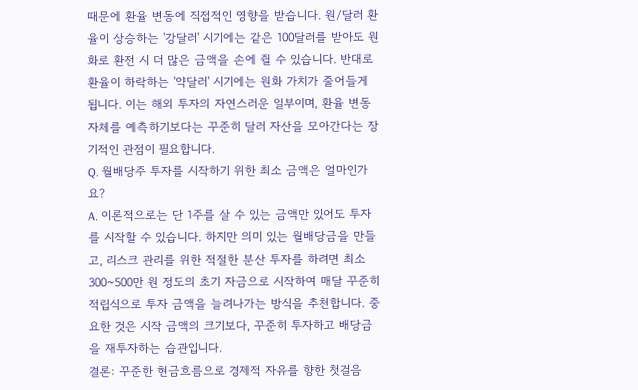때문에 환율 변동에 직접적인 영향을 받습니다. 원/달러 환율이 상승하는 '강달러' 시기에는 같은 100달러를 받아도 원화로 환전 시 더 많은 금액을 손에 쥘 수 있습니다. 반대로 환율이 하락하는 '약달러' 시기에는 원화 가치가 줄어들게 됩니다. 이는 해외 투자의 자연스러운 일부이며, 환율 변동 자체를 예측하기보다는 꾸준히 달러 자산을 모아간다는 장기적인 관점이 필요합니다.
Q. 월배당주 투자를 시작하기 위한 최소 금액은 얼마인가요?
A. 이론적으로는 단 1주를 살 수 있는 금액만 있어도 투자를 시작할 수 있습니다. 하지만 의미 있는 월배당금을 만들고, 리스크 관리를 위한 적절한 분산 투자를 하려면 최소 300~500만 원 정도의 초기 자금으로 시작하여 매달 꾸준히 적립식으로 투자 금액을 늘려나가는 방식을 추천합니다. 중요한 것은 시작 금액의 크기보다, 꾸준히 투자하고 배당금을 재투자하는 습관입니다.
결론: 꾸준한 현금흐름으로 경제적 자유를 향한 첫걸음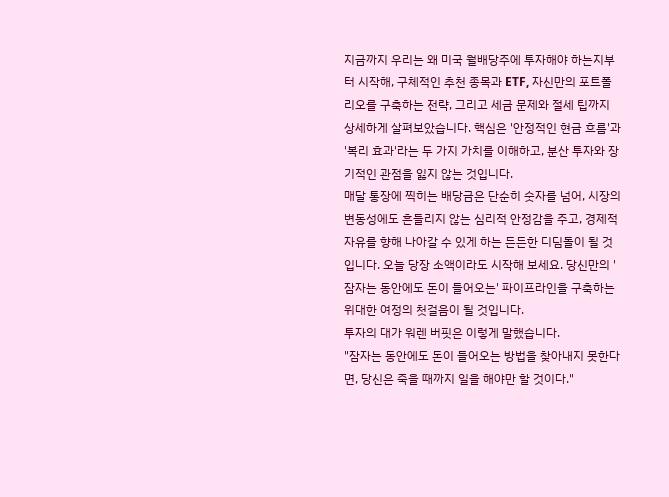지금까지 우리는 왜 미국 월배당주에 투자해야 하는지부터 시작해, 구체적인 추천 종목과 ETF, 자신만의 포트폴리오를 구축하는 전략, 그리고 세금 문제와 절세 팁까지 상세하게 살펴보았습니다. 핵심은 '안정적인 현금 흐름'과 '복리 효과'라는 두 가지 가치를 이해하고, 분산 투자와 장기적인 관점을 잃지 않는 것입니다.
매달 통장에 찍히는 배당금은 단순히 숫자를 넘어, 시장의 변동성에도 흔들리지 않는 심리적 안정감을 주고, 경제적 자유를 향해 나아갈 수 있게 하는 든든한 디딤돌이 될 것입니다. 오늘 당장 소액이라도 시작해 보세요. 당신만의 '잠자는 동안에도 돈이 들어오는' 파이프라인을 구축하는 위대한 여정의 첫걸음이 될 것입니다.
투자의 대가 워렌 버핏은 이렇게 말했습니다.
"잠자는 동안에도 돈이 들어오는 방법을 찾아내지 못한다면, 당신은 죽을 때까지 일을 해야만 할 것이다."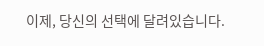이제, 당신의 선택에 달려있습니다.